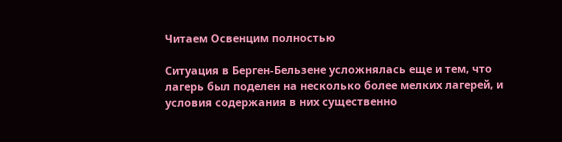Читаем Освенцим полностью

Ситуация в Берген-Бельзене усложнялась еще и тем, что лагерь был поделен на несколько более мелких лагерей, и условия содержания в них существенно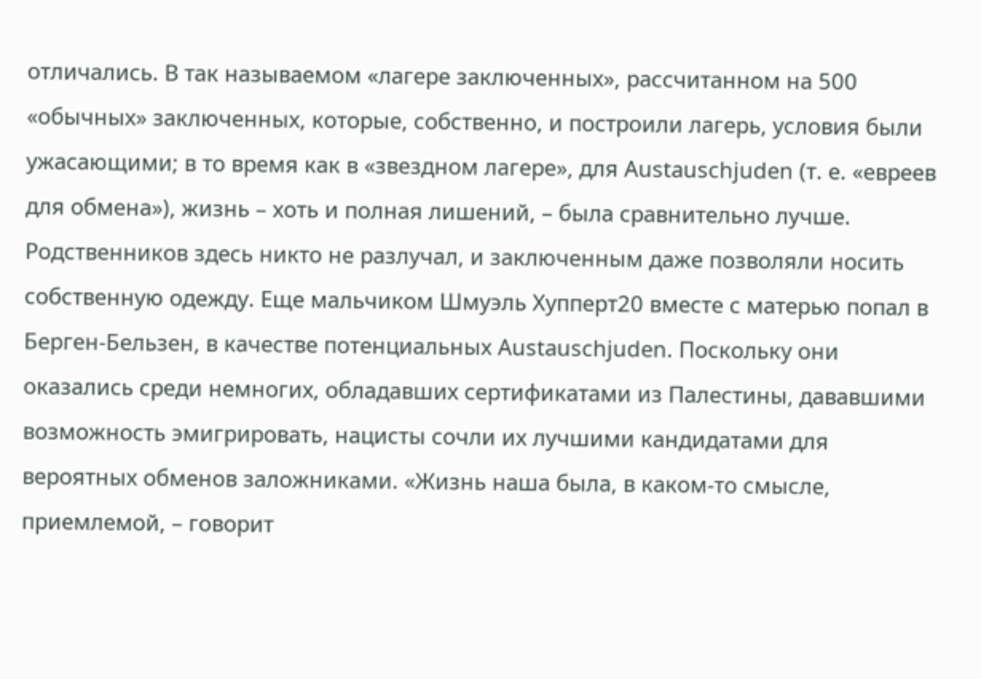отличались. В так называемом «лагере заключенных», рассчитанном на 500 «обычных» заключенных, которые, собственно, и построили лагерь, условия были ужасающими; в то время как в «звездном лагере», для Austauschjuden (т. е. «евреев для обмена»), жизнь – хоть и полная лишений, – была сравнительно лучше. Родственников здесь никто не разлучал, и заключенным даже позволяли носить собственную одежду. Еще мальчиком Шмуэль Хупперт20 вместе с матерью попал в Берген-Бельзен, в качестве потенциальных Austauschjuden. Поскольку они оказались среди немногих, обладавших сертификатами из Палестины, дававшими возможность эмигрировать, нацисты сочли их лучшими кандидатами для вероятных обменов заложниками. «Жизнь наша была, в каком-то смысле, приемлемой, – говорит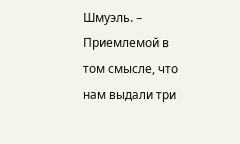Шмуэль. – Приемлемой в том смысле, что нам выдали три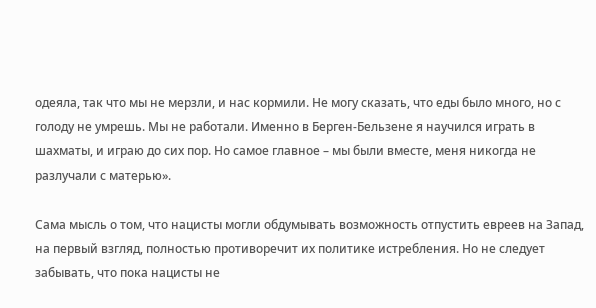одеяла, так что мы не мерзли, и нас кормили. Не могу сказать, что еды было много, но с голоду не умрешь. Мы не работали. Именно в Берген-Бельзене я научился играть в шахматы, и играю до сих пор. Но самое главное – мы были вместе, меня никогда не разлучали с матерью».

Сама мысль о том, что нацисты могли обдумывать возможность отпустить евреев на Запад, на первый взгляд, полностью противоречит их политике истребления. Но не следует забывать, что пока нацисты не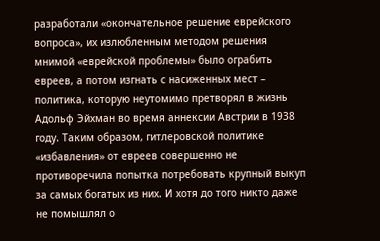разработали «окончательное решение еврейского вопроса», их излюбленным методом решения мнимой «еврейской проблемы» было ограбить евреев, а потом изгнать с насиженных мест – политика, которую неутомимо претворял в жизнь Адольф Эйхман во время аннексии Австрии в 1938 году. Таким образом, гитлеровской политике «избавления» от евреев совершенно не противоречила попытка потребовать крупный выкуп за самых богатых из них. И хотя до того никто даже не помышлял о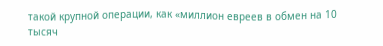такой крупной операции, как «миллион евреев в обмен на 10 тысяч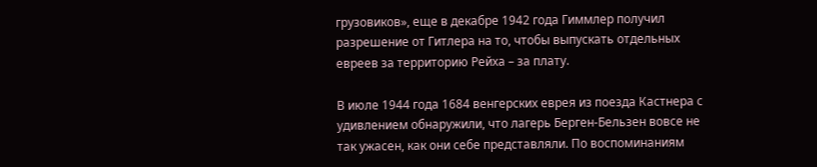грузовиков», еще в декабре 1942 года Гиммлер получил разрешение от Гитлера на то, чтобы выпускать отдельных евреев за территорию Рейха – за плату.

В июле 1944 года 1684 венгерских еврея из поезда Кастнера с удивлением обнаружили, что лагерь Берген-Бельзен вовсе не так ужасен, как они себе представляли. По воспоминаниям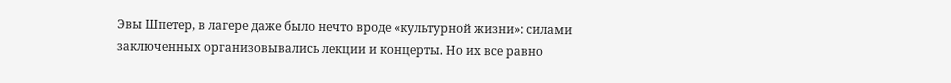Эвы Шпетер, в лагере даже было нечто вроде «культурной жизни»: силами заключенных организовывались лекции и концерты. Но их все равно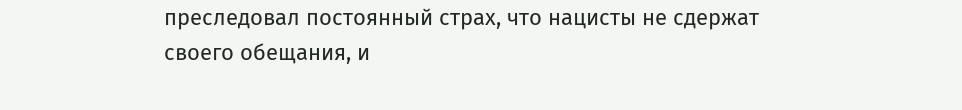преследовал постоянный страх, что нацисты не сдержат своего обещания, и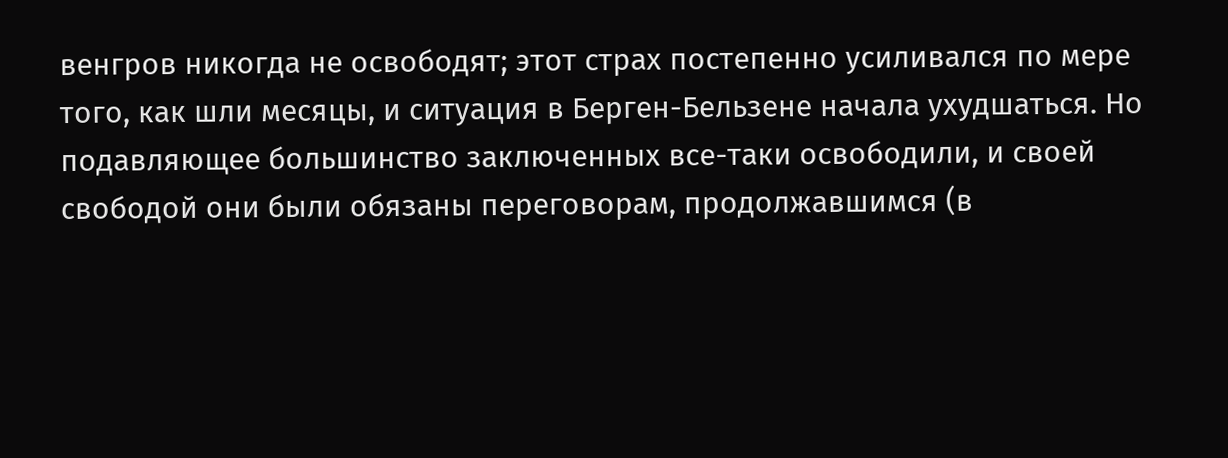венгров никогда не освободят; этот страх постепенно усиливался по мере того, как шли месяцы, и ситуация в Берген-Бельзене начала ухудшаться. Но подавляющее большинство заключенных все-таки освободили, и своей свободой они были обязаны переговорам, продолжавшимся (в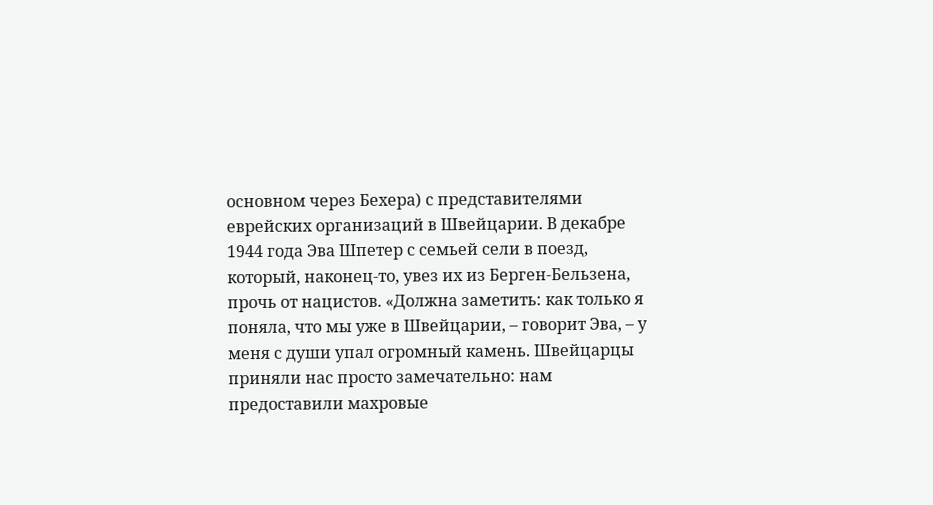основном через Бехера) с представителями еврейских организаций в Швейцарии. В декабре 1944 года Эва Шпетер с семьей сели в поезд, который, наконец-то, увез их из Берген-Бельзена, прочь от нацистов. «Должна заметить: как только я поняла, что мы уже в Швейцарии, – говорит Эва, – у меня с души упал огромный камень. Швейцарцы приняли нас просто замечательно: нам предоставили махровые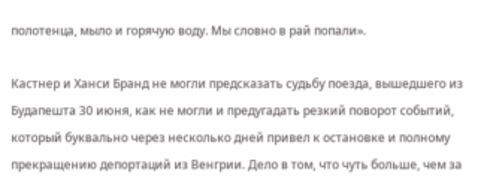полотенца, мыло и горячую воду. Мы словно в рай попали».

Кастнер и Ханси Бранд не могли предсказать судьбу поезда, вышедшего из Будапешта 30 июня, как не могли и предугадать резкий поворот событий, который буквально через несколько дней привел к остановке и полному прекращению депортаций из Венгрии. Дело в том, что чуть больше, чем за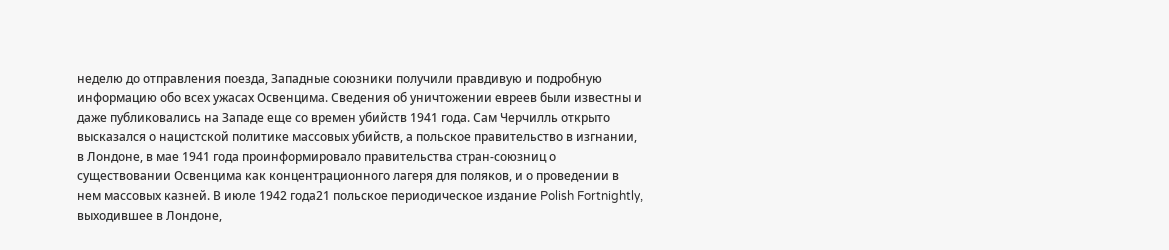неделю до отправления поезда, Западные союзники получили правдивую и подробную информацию обо всех ужасах Освенцима. Сведения об уничтожении евреев были известны и даже публиковались на Западе еще со времен убийств 1941 года. Сам Черчилль открыто высказался о нацистской политике массовых убийств, а польское правительство в изгнании, в Лондоне, в мае 1941 года проинформировало правительства стран-союзниц о существовании Освенцима как концентрационного лагеря для поляков, и о проведении в нем массовых казней. В июле 1942 года21 польское периодическое издание Polish Fortnightly, выходившее в Лондоне,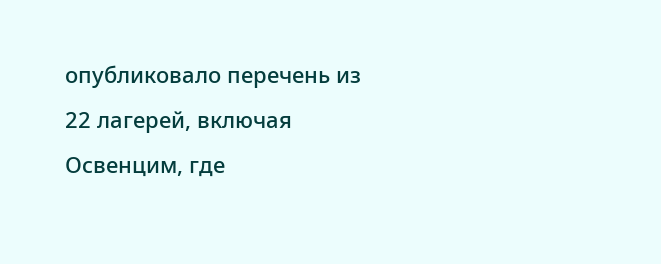опубликовало перечень из 22 лагерей, включая Освенцим, где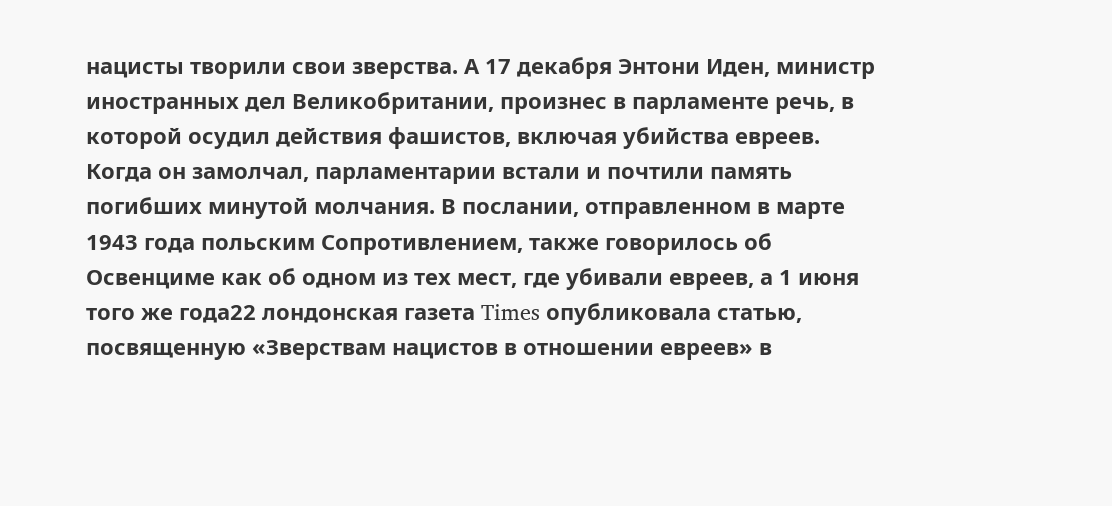нацисты творили свои зверства. А 17 декабря Энтони Иден, министр иностранных дел Великобритании, произнес в парламенте речь, в которой осудил действия фашистов, включая убийства евреев. Когда он замолчал, парламентарии встали и почтили память погибших минутой молчания. В послании, отправленном в марте 1943 года польским Сопротивлением, также говорилось об Освенциме как об одном из тех мест, где убивали евреев, а 1 июня того же года22 лондонская газета Times опубликовала статью, посвященную «Зверствам нацистов в отношении евреев» в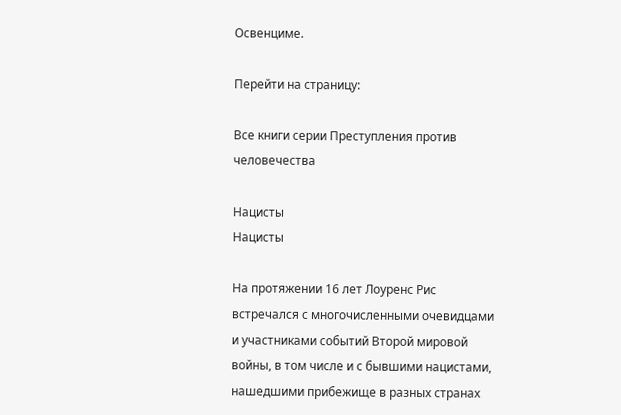Освенциме.

Перейти на страницу:

Все книги серии Преступления против человечества

Нацисты
Нацисты

На протяжении 16 лет Лоуренс Рис встречался с многочисленными очевидцами и участниками событий Второй мировой войны, в том числе и с бывшими нацистами, нашедшими прибежище в разных странах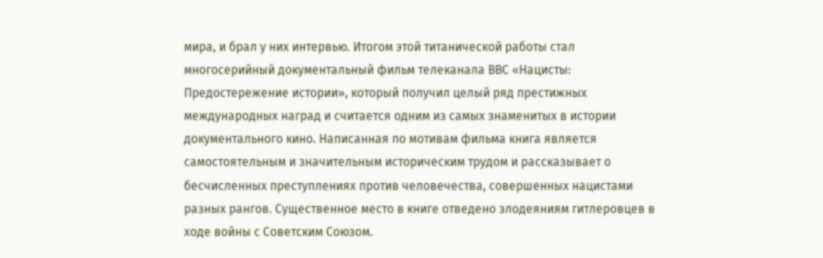мира, и брал у них интервью. Итогом этой титанической работы стал многосерийный документальный фильм телеканала ВВС «Нацисты: Предостережение истории», который получил целый ряд престижных международных наград и считается одним из самых знаменитых в истории документального кино. Написанная по мотивам фильма книга является самостоятельным и значительным историческим трудом и рассказывает о бесчисленных преступлениях против человечества, совершенных нацистами разных рангов. Существенное место в книге отведено злодеяниям гитлеровцев в ходе войны с Советским Союзом.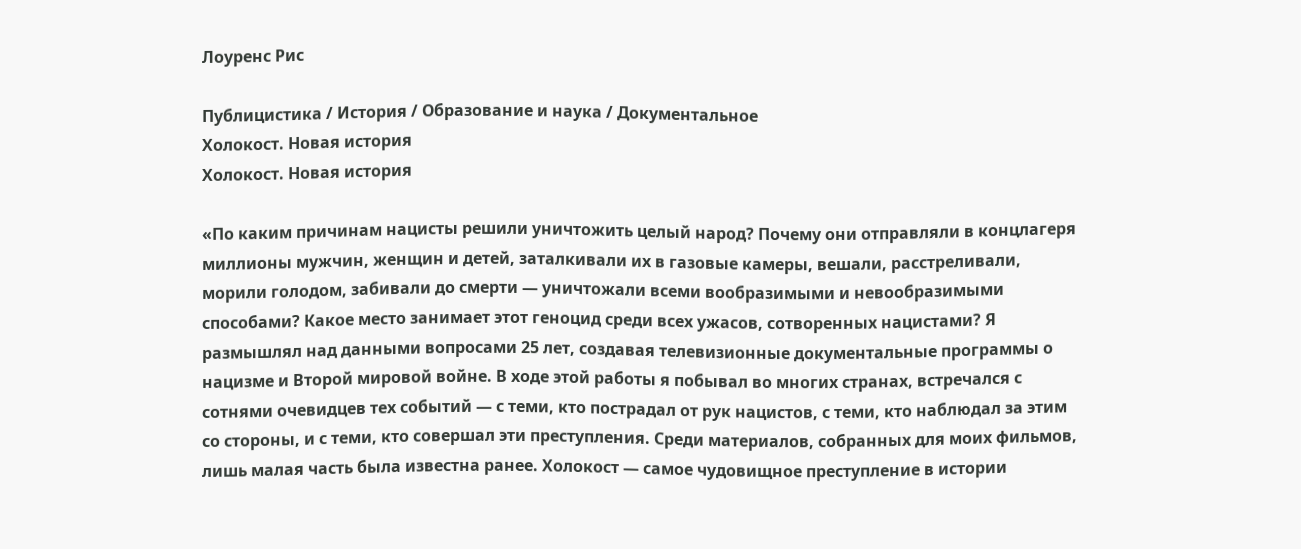Лоуренс Рис

Публицистика / История / Образование и наука / Документальное
Холокост. Новая история
Холокост. Новая история

«По каким причинам нацисты решили уничтожить целый народ? Почему они отправляли в концлагеря миллионы мужчин, женщин и детей, заталкивали их в газовые камеры, вешали, расстреливали, морили голодом, забивали до смерти — уничтожали всеми вообразимыми и невообразимыми способами? Какое место занимает этот геноцид среди всех ужасов, сотворенных нацистами? Я размышлял над данными вопросами 25 лет, создавая телевизионные документальные программы о нацизме и Второй мировой войне. В ходе этой работы я побывал во многих странах, встречался с сотнями очевидцев тех событий — с теми, кто пострадал от рук нацистов, с теми, кто наблюдал за этим со стороны, и с теми, кто совершал эти преступления. Среди материалов, собранных для моих фильмов, лишь малая часть была известна ранее. Холокост — самое чудовищное преступление в истории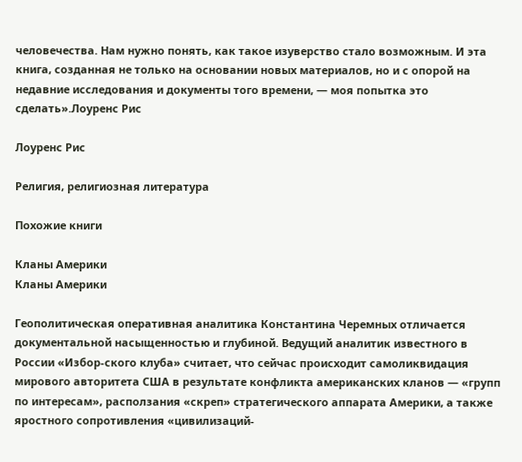человечества. Нам нужно понять, как такое изуверство стало возможным. И эта книга, созданная не только на основании новых материалов, но и с опорой на недавние исследования и документы того времени, — моя попытка это сделать».Лоуренс Рис

Лоуренс Рис

Религия, религиозная литература

Похожие книги

Кланы Америки
Кланы Америки

Геополитическая оперативная аналитика Константина Черемных отличается документальной насыщенностью и глубиной. Ведущий аналитик известного в России «Избор-ского клуба» считает, что сейчас происходит самоликвидация мирового авторитета США в результате конфликта американских кланов — «групп по интересам», расползания «скреп» стратегического аппарата Америки, а также яростного сопротивления «цивилизаций-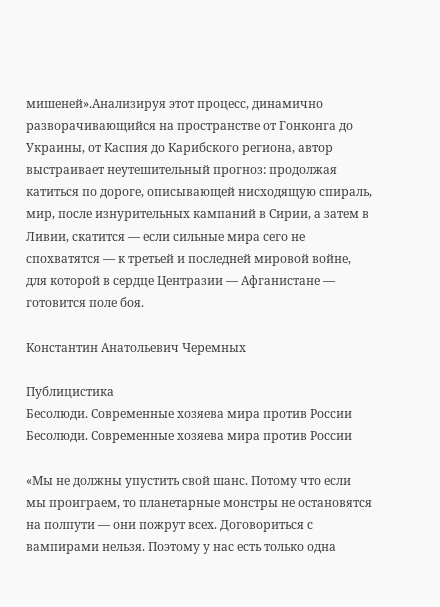мишеней».Анализируя этот процесс, динамично разворачивающийся на пространстве от Гонконга до Украины, от Каспия до Карибского региона, автор выстраивает неутешительный прогноз: продолжая катиться по дороге, описывающей нисходящую спираль, мир, после изнурительных кампаний в Сирии, а затем в Ливии, скатится — если сильные мира сего не спохватятся — к третьей и последней мировой войне, для которой в сердце Центразии — Афганистане — готовится поле боя.

Константин Анатольевич Черемных

Публицистика
Бесолюди. Современные хозяева мира против России
Бесолюди. Современные хозяева мира против России

«Мы не должны упустить свой шанс. Потому что если мы проиграем, то планетарные монстры не остановятся на полпути — они пожрут всех. Договориться с вампирами нельзя. Поэтому у нас есть только одна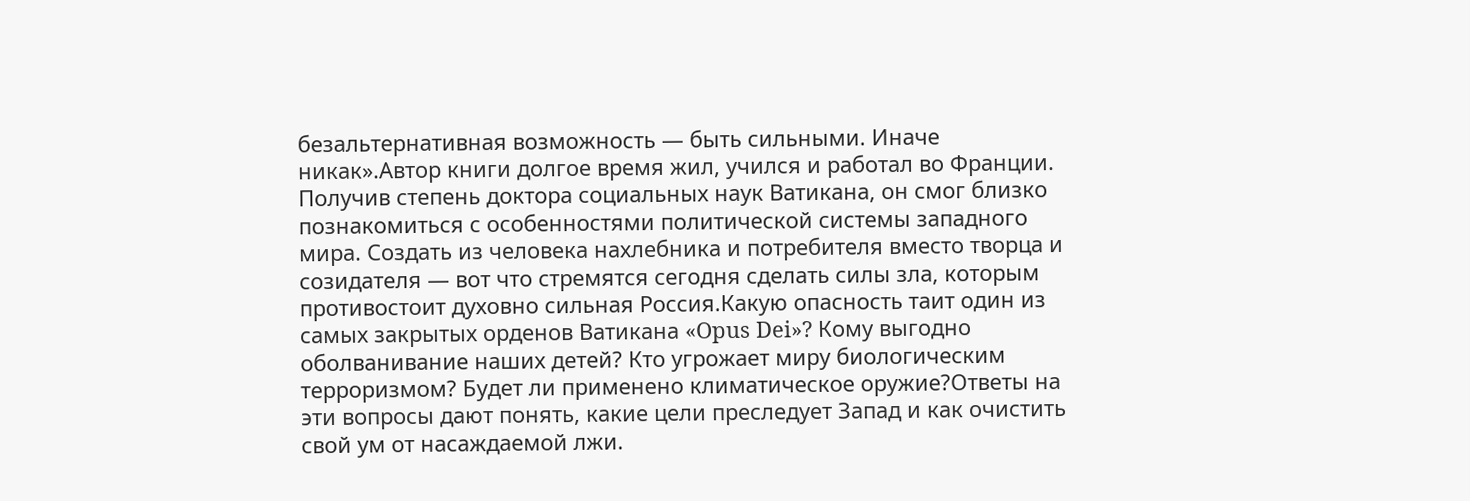безальтернативная возможность — быть сильными. Иначе никак».Автор книги долгое время жил, учился и работал во Франции. Получив степень доктора социальных наук Ватикана, он смог близко познакомиться с особенностями политической системы западного мира. Создать из человека нахлебника и потребителя вместо творца и созидателя — вот что стремятся сегодня сделать силы зла, которым противостоит духовно сильная Россия.Какую опасность таит один из самых закрытых орденов Ватикана «Opus Dei»? Кому выгодно оболванивание наших детей? Кто угрожает миру биологическим терроризмом? Будет ли применено климатическое оружие?Ответы на эти вопросы дают понять, какие цели преследует Запад и как очистить свой ум от насаждаемой лжи.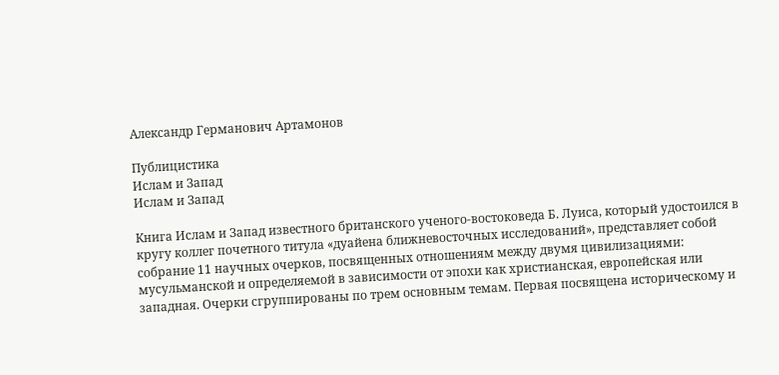Александр Германович Артамонов

Публицистика
Ислам и Запад
Ислам и Запад

Книга Ислам и Запад известного британского ученого-востоковеда Б. Луиса, который удостоился в кругу коллег почетного титула «дуайена ближневосточных исследований», представляет собой собрание 11 научных очерков, посвященных отношениям между двумя цивилизациями: мусульманской и определяемой в зависимости от эпохи как христианская, европейская или западная. Очерки сгруппированы по трем основным темам. Первая посвящена историческому и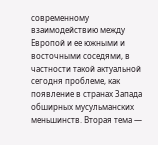современному взаимодействию между Европой и ее южными и восточными соседями, в частности такой актуальной сегодня проблеме, как появление в странах Запада обширных мусульманских меньшинств. Вторая тема —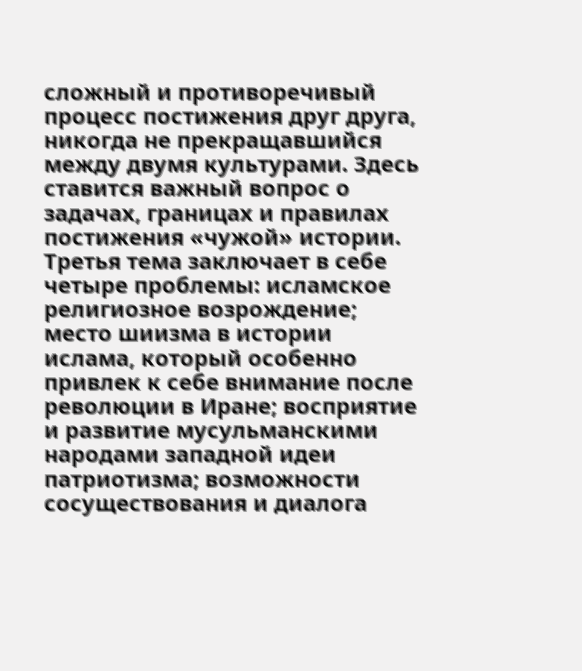сложный и противоречивый процесс постижения друг друга, никогда не прекращавшийся между двумя культурами. Здесь ставится важный вопрос о задачах, границах и правилах постижения «чужой» истории. Третья тема заключает в себе четыре проблемы: исламское религиозное возрождение; место шиизма в истории ислама, который особенно привлек к себе внимание после революции в Иране; восприятие и развитие мусульманскими народами западной идеи патриотизма; возможности сосуществования и диалога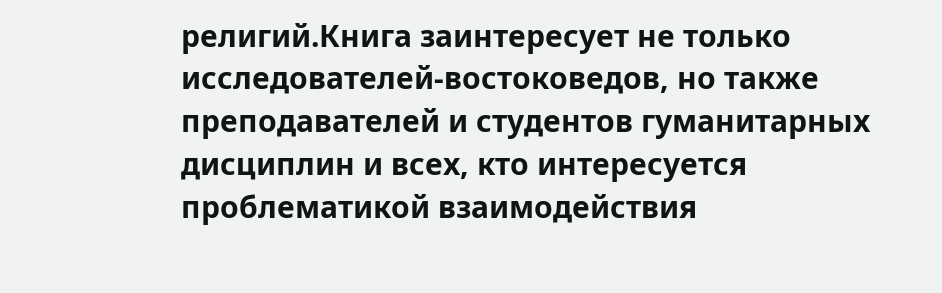религий.Книга заинтересует не только исследователей-востоковедов, но также преподавателей и студентов гуманитарных дисциплин и всех, кто интересуется проблематикой взаимодействия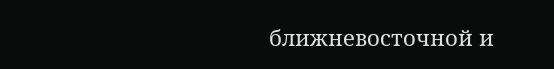ближневосточной и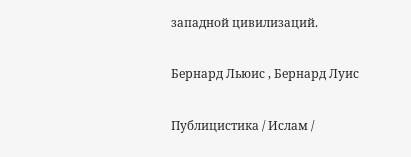западной цивилизаций.

Бернард Льюис , Бернард Луис

Публицистика / Ислам /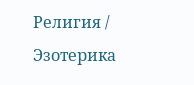Религия / Эзотерика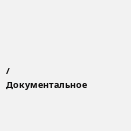/ Документальное